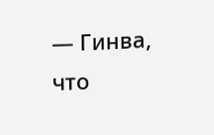— Гинва, что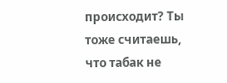происходит? Ты тоже считаешь, что табак не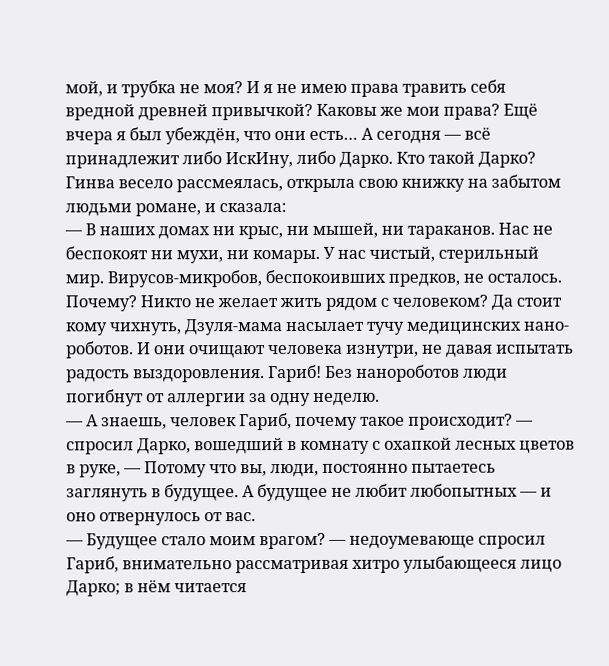мой, и трубка не моя? И я не имею права травить себя вредной древней привычкой? Каковы же мои права? Ещё вчера я был убеждён, что они есть… А сегодня — всё принадлежит либо ИскИну, либо Дарко. Кто такой Дарко?
Гинва весело рассмеялась, открыла свою книжку на забытом людьми романе, и сказала:
— В наших домах ни крыс, ни мышей, ни тараканов. Нас не беспокоят ни мухи, ни комары. У нас чистый, стерильный мир. Вирусов-микробов, беспокоивших предков, не осталось. Почему? Никто не желает жить рядом с человеком? Да стоит кому чихнуть, Дзуля-мама насылает тучу медицинских нано-роботов. И они очищают человека изнутри, не давая испытать радость выздоровления. Гариб! Без нанороботов люди погибнут от аллергии за одну неделю.
— А знаешь, человек Гариб, почему такое происходит? — спросил Дарко, вошедший в комнату с охапкой лесных цветов в руке, — Потому что вы, люди, постоянно пытаетесь заглянуть в будущее. А будущее не любит любопытных — и оно отвернулось от вас.
— Будущее стало моим врагом? — недоумевающе спросил Гариб, внимательно рассматривая хитро улыбающееся лицо Дарко; в нём читается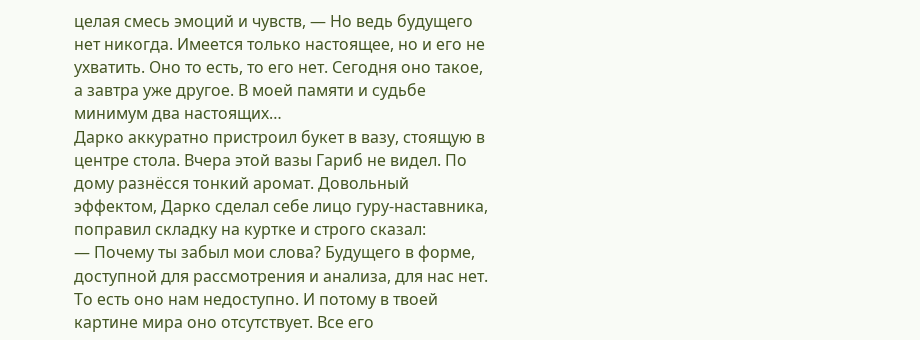целая смесь эмоций и чувств, — Но ведь будущего нет никогда. Имеется только настоящее, но и его не ухватить. Оно то есть, то его нет. Сегодня оно такое, а завтра уже другое. В моей памяти и судьбе минимум два настоящих…
Дарко аккуратно пристроил букет в вазу, стоящую в центре стола. Вчера этой вазы Гариб не видел. По дому разнёсся тонкий аромат. Довольный эффектом, Дарко сделал себе лицо гуру-наставника, поправил складку на куртке и строго сказал:
— Почему ты забыл мои слова? Будущего в форме, доступной для рассмотрения и анализа, для нас нет. То есть оно нам недоступно. И потому в твоей картине мира оно отсутствует. Все его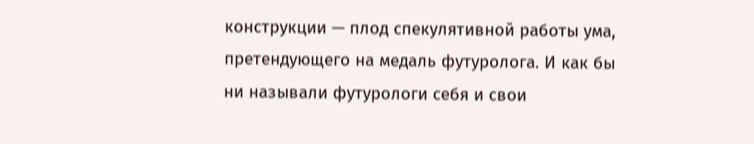конструкции — плод спекулятивной работы ума, претендующего на медаль футуролога. И как бы ни называли футурологи себя и свои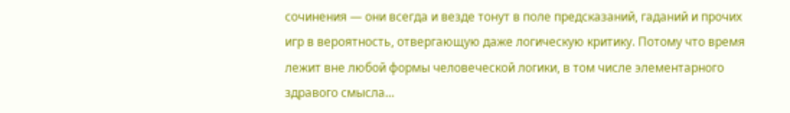сочинения — они всегда и везде тонут в поле предсказаний, гаданий и прочих игр в вероятность, отвергающую даже логическую критику. Потому что время лежит вне любой формы человеческой логики, в том числе элементарного здравого смысла…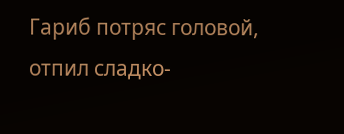Гариб потряс головой, отпил сладко-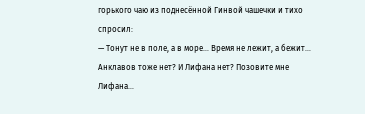горького чаю из поднесённой Гинвой чашечки и тихо спросил:
— Тонут не в поле, а в море… Время не лежит, а бежит… Анклавов тоже нет? И Лифана нет? Позовите мне Лифана…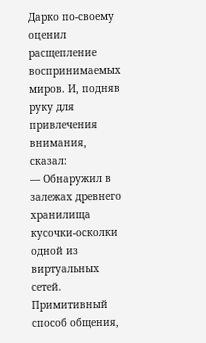Дарко по-своему оценил расщепление воспринимаемых миров. И, подняв руку для привлечения внимания, сказал:
— Обнаружил в залежах древнего хранилища кусочки-осколки одной из виртуальных сетей. Примитивный способ общения,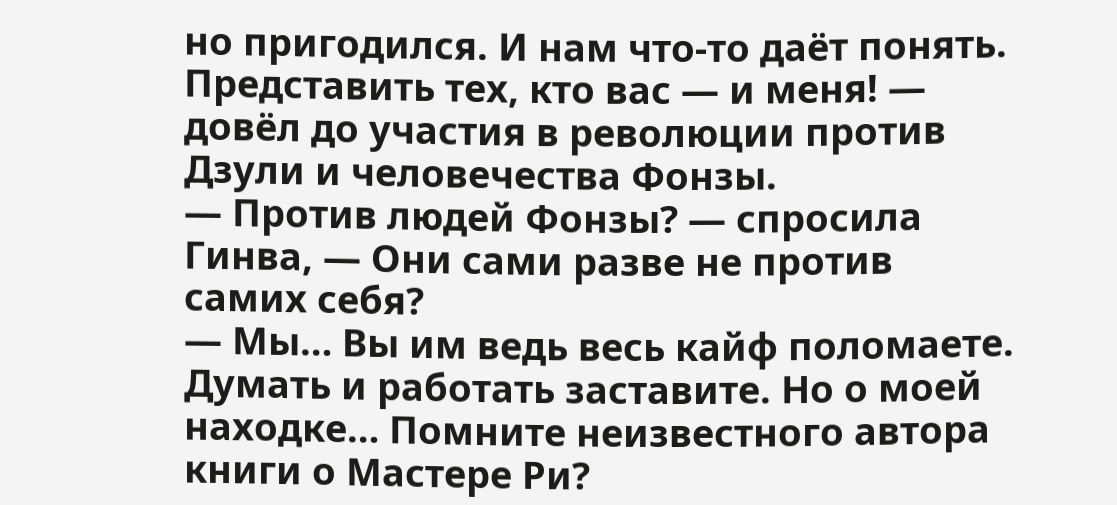но пригодился. И нам что-то даёт понять. Представить тех, кто вас — и меня! — довёл до участия в революции против Дзули и человечества Фонзы.
— Против людей Фонзы? — спросила Гинва, — Они сами разве не против самих себя?
— Мы… Вы им ведь весь кайф поломаете. Думать и работать заставите. Но о моей находке… Помните неизвестного автора книги о Мастере Ри?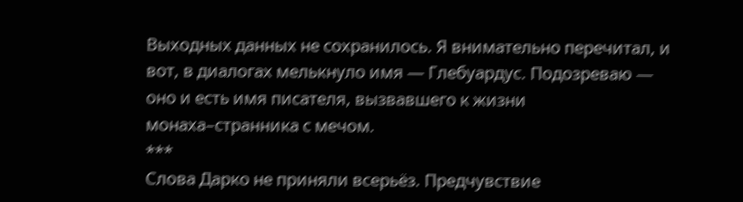Выходных данных не сохранилось. Я внимательно перечитал, и вот, в диалогах мелькнуло имя — Глебуардус. Подозреваю — оно и есть имя писателя, вызвавшего к жизни монаха–странника с мечом.
***
Слова Дарко не приняли всерьёз. Предчувствие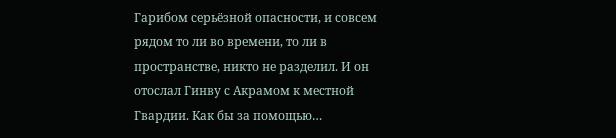Гарибом серьёзной опасности, и совсем рядом то ли во времени, то ли в пространстве, никто не разделил. И он отослал Гинву с Акрамом к местной Гвардии. Как бы за помощью…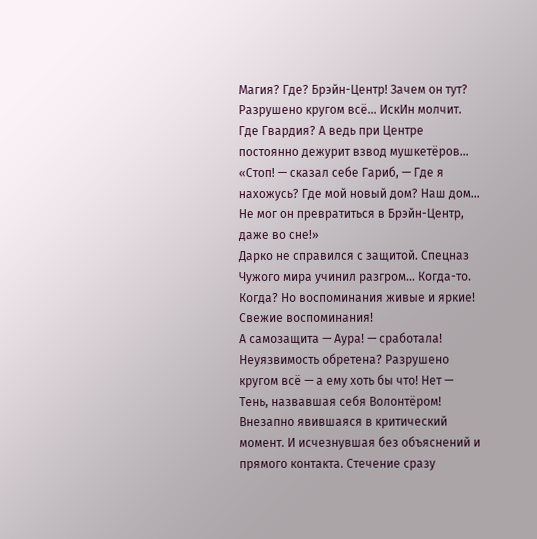Магия? Где? Брэйн-Центр! Зачем он тут? Разрушено кругом всё… ИскИн молчит. Где Гвардия? А ведь при Центре постоянно дежурит взвод мушкетёров…
«Стоп! — сказал себе Гариб, — Где я нахожусь? Где мой новый дом? Наш дом… Не мог он превратиться в Брэйн-Центр, даже во сне!»
Дарко не справился с защитой. Спецназ Чужого мира учинил разгром… Когда-то. Когда? Но воспоминания живые и яркие! Свежие воспоминания!
А самозащита — Аура! — сработала! Неуязвимость обретена? Разрушено кругом всё — а ему хоть бы что! Нет — Тень, назвавшая себя Волонтёром! Внезапно явившаяся в критический момент. И исчезнувшая без объяснений и прямого контакта. Стечение сразу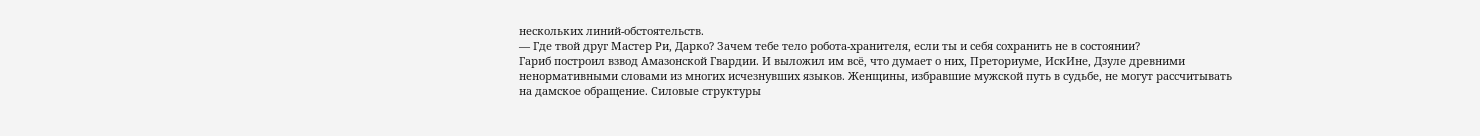нескольких линий-обстоятельств.
— Где твой друг Мастер Ри, Дарко? Зачем тебе тело робота-хранителя, если ты и себя сохранить не в состоянии?
Гариб построил взвод Амазонской Гвардии. И выложил им всё, что думает о них, Преториуме, ИскИне, Дзуле древними ненормативными словами из многих исчезнувших языков. Женщины, избравшие мужской путь в судьбе, не могут рассчитывать на дамское обращение. Силовые структуры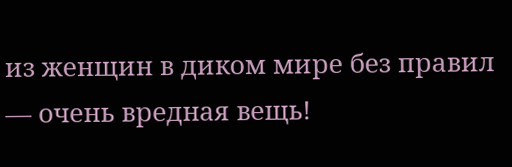из женщин в диком мире без правил — очень вредная вещь!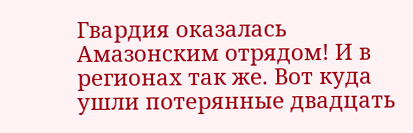Гвардия оказалась Амазонским отрядом! И в регионах так же. Вот куда ушли потерянные двадцать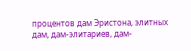процентов дам Эристона, элитных дам, дам-элитариев, дам-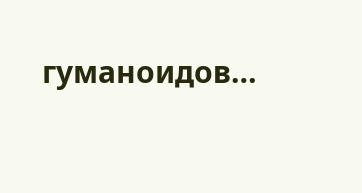гуманоидов…